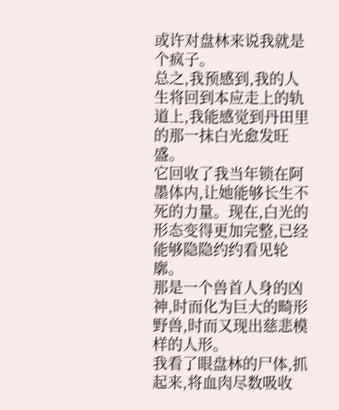或许对盘林来说我就是个疯子。
总之,我预感到,我的人生将回到本应走上的轨道上,我能感觉到丹田里的那一抹白光愈发旺盛。
它回收了我当年锁在阿墨体内,让她能够长生不死的力量。现在,白光的形态变得更加完整,已经能够隐隐约约看见轮廓。
那是一个兽首人身的凶神,时而化为巨大的畸形野兽,时而又现出慈悲模样的人形。
我看了眼盘林的尸体,抓起来,将血肉尽数吸收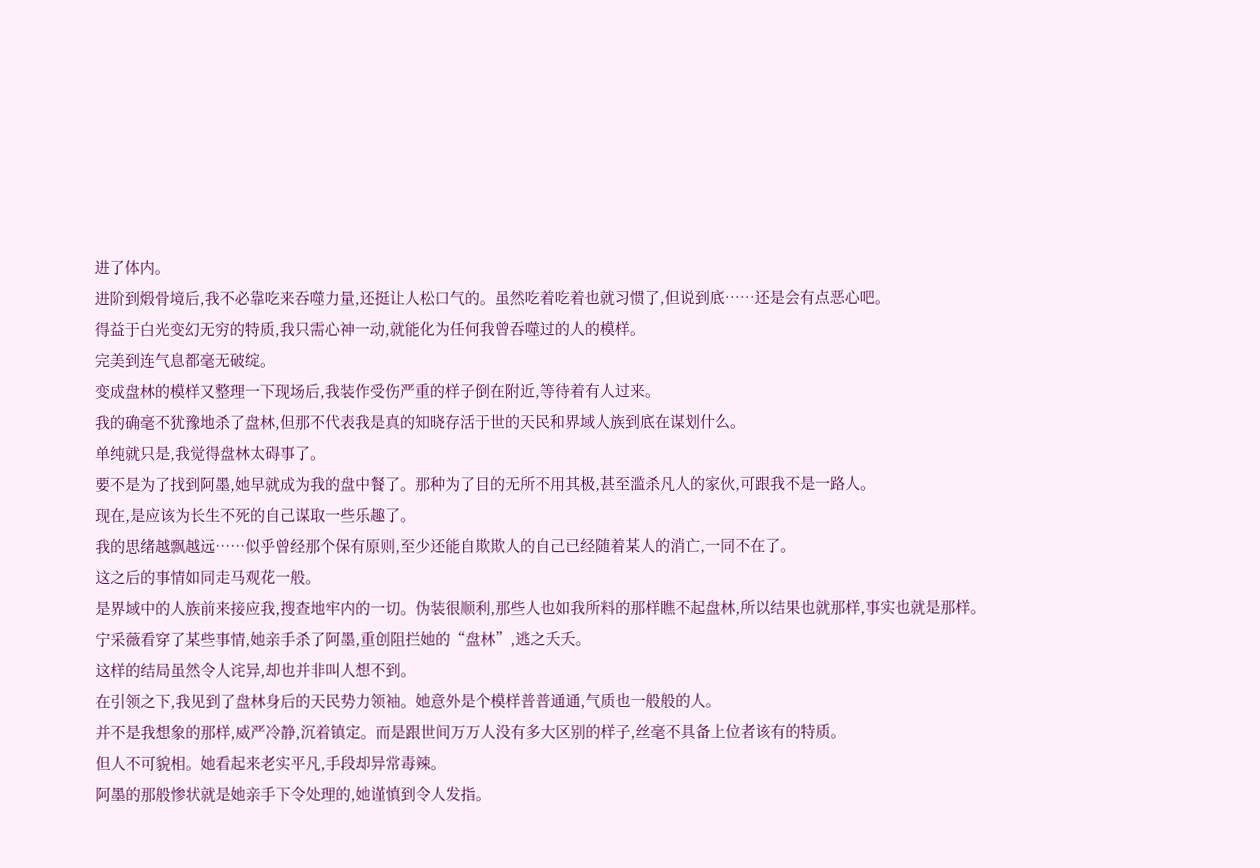进了体内。
进阶到煅骨境后,我不必靠吃来吞噬力量,还挺让人松口气的。虽然吃着吃着也就习惯了,但说到底……还是会有点恶心吧。
得益于白光变幻无穷的特质,我只需心神一动,就能化为任何我曾吞噬过的人的模样。
完美到连气息都毫无破绽。
变成盘林的模样又整理一下现场后,我装作受伤严重的样子倒在附近,等待着有人过来。
我的确毫不犹豫地杀了盘林,但那不代表我是真的知晓存活于世的天民和界域人族到底在谋划什么。
单纯就只是,我觉得盘林太碍事了。
要不是为了找到阿墨,她早就成为我的盘中餐了。那种为了目的无所不用其极,甚至滥杀凡人的家伙,可跟我不是一路人。
现在,是应该为长生不死的自己谋取一些乐趣了。
我的思绪越飘越远……似乎曾经那个保有原则,至少还能自欺欺人的自己已经随着某人的消亡,一同不在了。
这之后的事情如同走马观花一般。
是界域中的人族前来接应我,搜查地牢内的一切。伪装很顺利,那些人也如我所料的那样瞧不起盘林,所以结果也就那样,事实也就是那样。
宁采薇看穿了某些事情,她亲手杀了阿墨,重创阻拦她的“盘林”,逃之夭夭。
这样的结局虽然令人诧异,却也并非叫人想不到。
在引领之下,我见到了盘林身后的天民势力领袖。她意外是个模样普普通通,气质也一般般的人。
并不是我想象的那样,威严冷静,沉着镇定。而是跟世间万万人没有多大区别的样子,丝毫不具备上位者该有的特质。
但人不可貌相。她看起来老实平凡,手段却异常毒辣。
阿墨的那般惨状就是她亲手下令处理的,她谨慎到令人发指。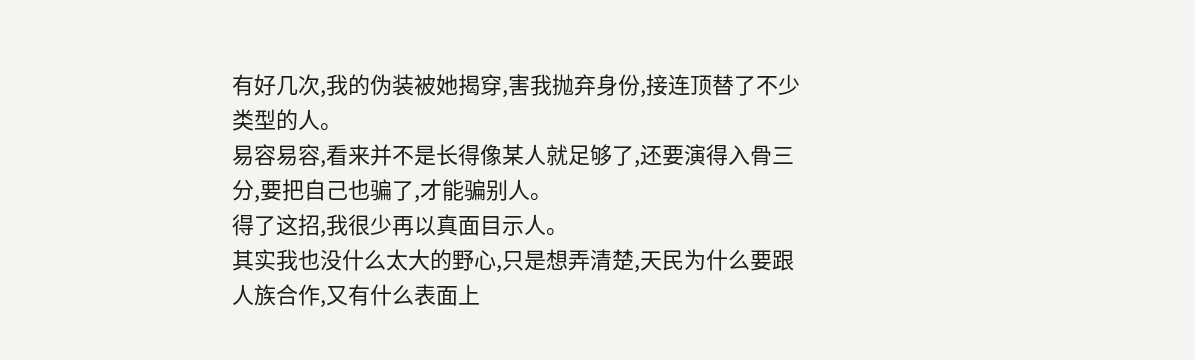有好几次,我的伪装被她揭穿,害我抛弃身份,接连顶替了不少类型的人。
易容易容,看来并不是长得像某人就足够了,还要演得入骨三分,要把自己也骗了,才能骗别人。
得了这招,我很少再以真面目示人。
其实我也没什么太大的野心,只是想弄清楚,天民为什么要跟人族合作,又有什么表面上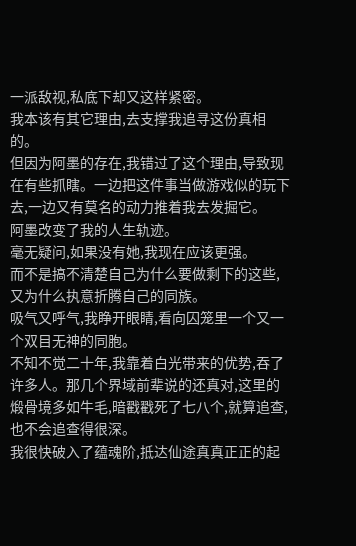一派敌视,私底下却又这样紧密。
我本该有其它理由,去支撑我追寻这份真相的。
但因为阿墨的存在,我错过了这个理由,导致现在有些抓瞎。一边把这件事当做游戏似的玩下去,一边又有莫名的动力推着我去发掘它。
阿墨改变了我的人生轨迹。
毫无疑问,如果没有她,我现在应该更强。
而不是搞不清楚自己为什么要做剩下的这些,又为什么执意折腾自己的同族。
吸气又呼气,我睁开眼睛,看向囚笼里一个又一个双目无神的同胞。
不知不觉二十年,我靠着白光带来的优势,吞了许多人。那几个界域前辈说的还真对,这里的煅骨境多如牛毛,暗戳戳死了七八个,就算追查,也不会追查得很深。
我很快破入了蕴魂阶,抵达仙途真真正正的起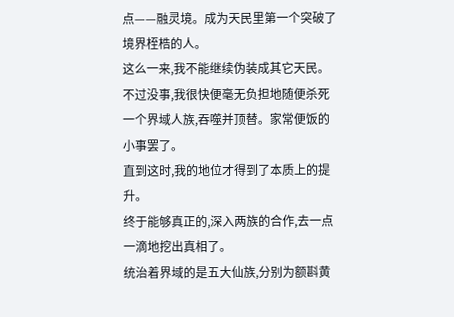点——融灵境。成为天民里第一个突破了境界桎梏的人。
这么一来,我不能继续伪装成其它天民。不过没事,我很快便毫无负担地随便杀死一个界域人族,吞噬并顶替。家常便饭的小事罢了。
直到这时,我的地位才得到了本质上的提升。
终于能够真正的,深入两族的合作,去一点一滴地挖出真相了。
统治着界域的是五大仙族,分别为额斟黄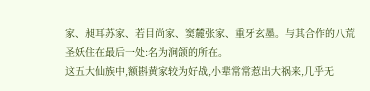家、昶耳苏家、若目尚家、窦麓张家、重牙玄墨。与其合作的八荒圣妖住在最后一处:名为涧颌的所在。
这五大仙族中,额斟黄家较为好战,小辈常常惹出大祸来,几乎无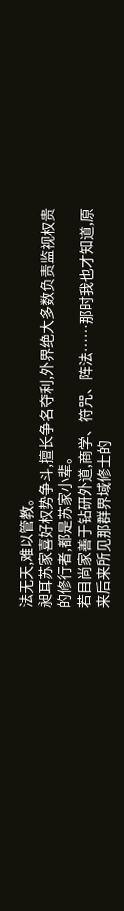法无天,难以管教。
昶耳苏家喜好权势争斗,擅长争名夺利,外界绝大多数负责监视权贵的修行者,都是苏家小辈。
若目尚家善于钻研外道,商学、符咒、阵法……那时我也才知道,原来后来所见那群界域修士的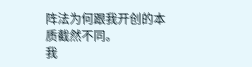阵法为何跟我开创的本质截然不同。
我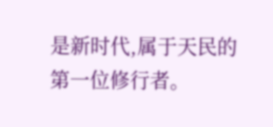是新时代,属于天民的第一位修行者。